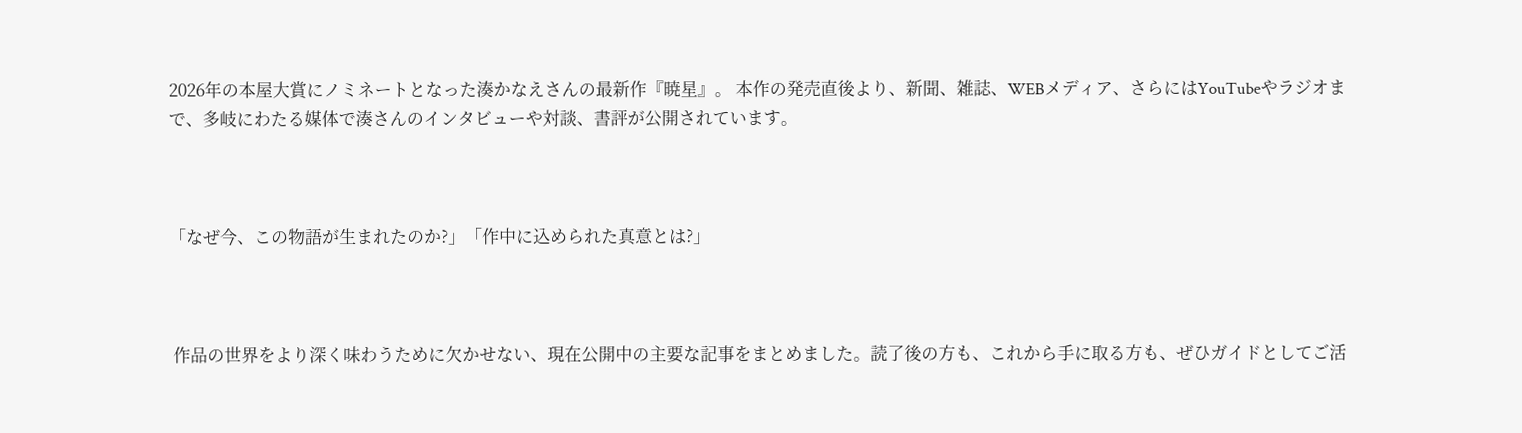2026年の本屋大賞にノミネートとなった湊かなえさんの最新作『暁星』。 本作の発売直後より、新聞、雑誌、WEBメディア、さらにはYouTubeやラジオまで、多岐にわたる媒体で湊さんのインタビューや対談、書評が公開されています。



「なぜ今、この物語が生まれたのか?」「作中に込められた真意とは?」



 作品の世界をより深く味わうために欠かせない、現在公開中の主要な記事をまとめました。読了後の方も、これから手に取る方も、ぜひガイドとしてご活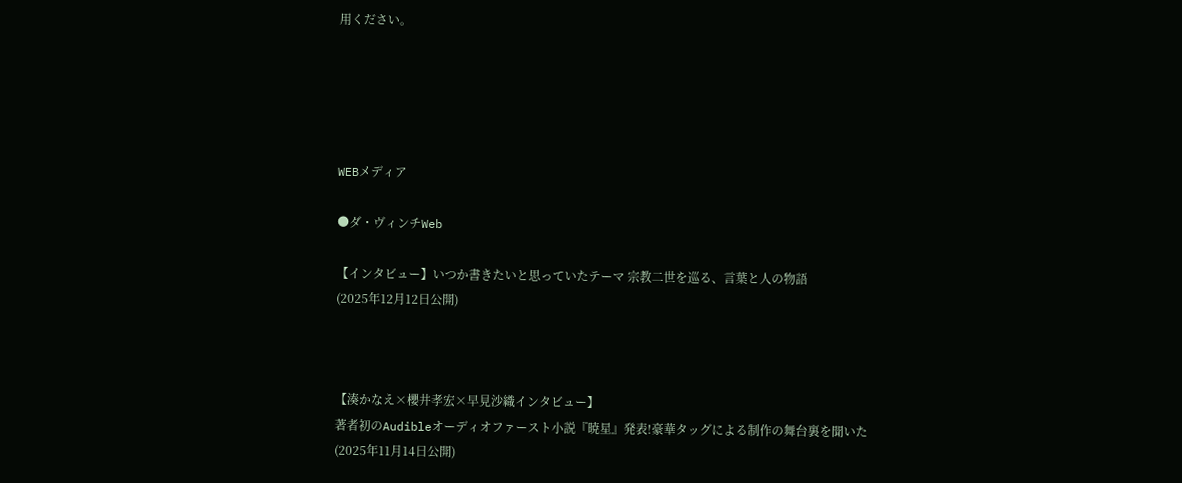用ください。





WEBメディア

●ダ・ヴィンチWeb

【インタビュー】いつか書きたいと思っていたテーマ 宗教二世を巡る、言葉と人の物語
(2025年12月12日公開)



【湊かなえ×櫻井孝宏×早見沙織インタビュー】
著者初のAudibleオーディオファースト小説『暁星』発表!豪華タッグによる制作の舞台裏を聞いた
(2025年11月14日公開)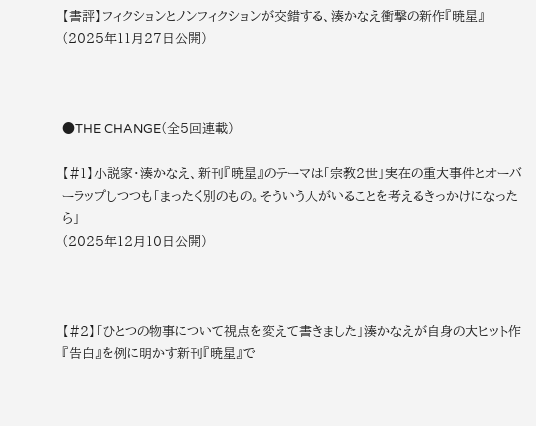【書評】フィクションとノンフィクションが交錯する、湊かなえ衝撃の新作『暁星』
(2025年11月27日公開)



●THE CHANGE(全5回連載)

【#1】小説家・湊かなえ、新刊『暁星』のテーマは「宗教2世」実在の重大事件とオーバーラップしつつも「まったく別のもの。そういう人がいることを考えるきっかけになったら」
(2025年12月10日公開)



【#2】「ひとつの物事について視点を変えて書きました」湊かなえが自身の大ヒット作『告白』を例に明かす新刊『暁星』で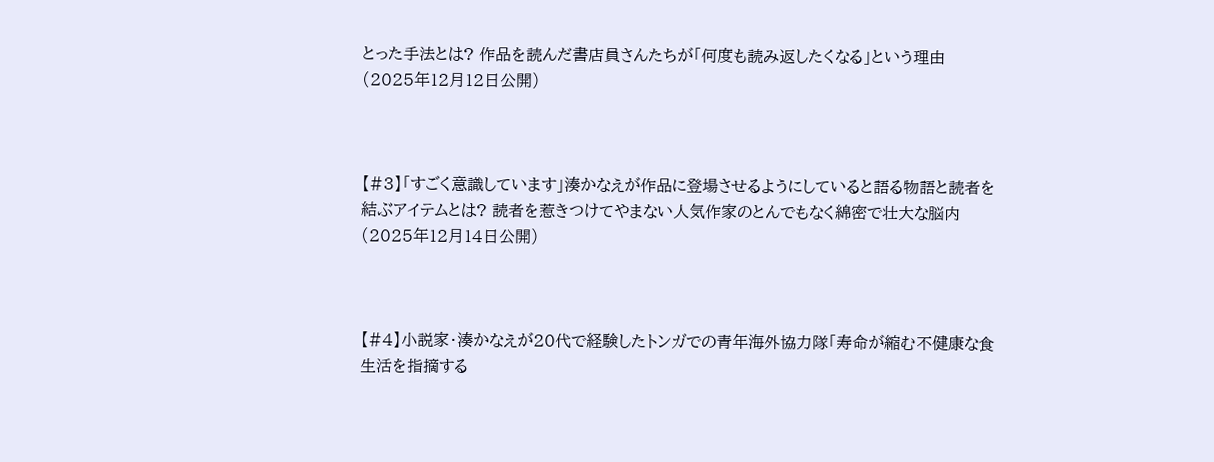とった手法とは? 作品を読んだ書店員さんたちが「何度も読み返したくなる」という理由
(2025年12月12日公開)



【#3】「すごく意識しています」湊かなえが作品に登場させるようにしていると語る物語と読者を結ぶアイテムとは? 読者を惹きつけてやまない人気作家のとんでもなく綿密で壮大な脳内
(2025年12月14日公開)



【#4】小説家・湊かなえが20代で経験したトンガでの青年海外協力隊「寿命が縮む不健康な食生活を指摘する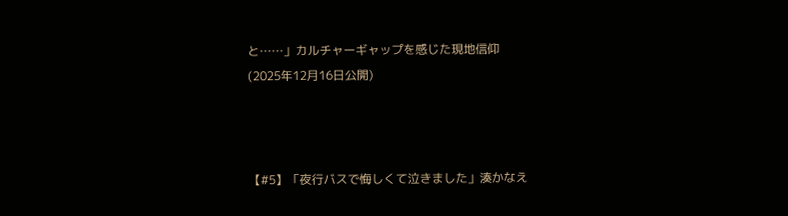と……」カルチャーギャップを感じた現地信仰
(2025年12月16日公開)



【#5】「夜行バスで悔しくて泣きました」湊かなえ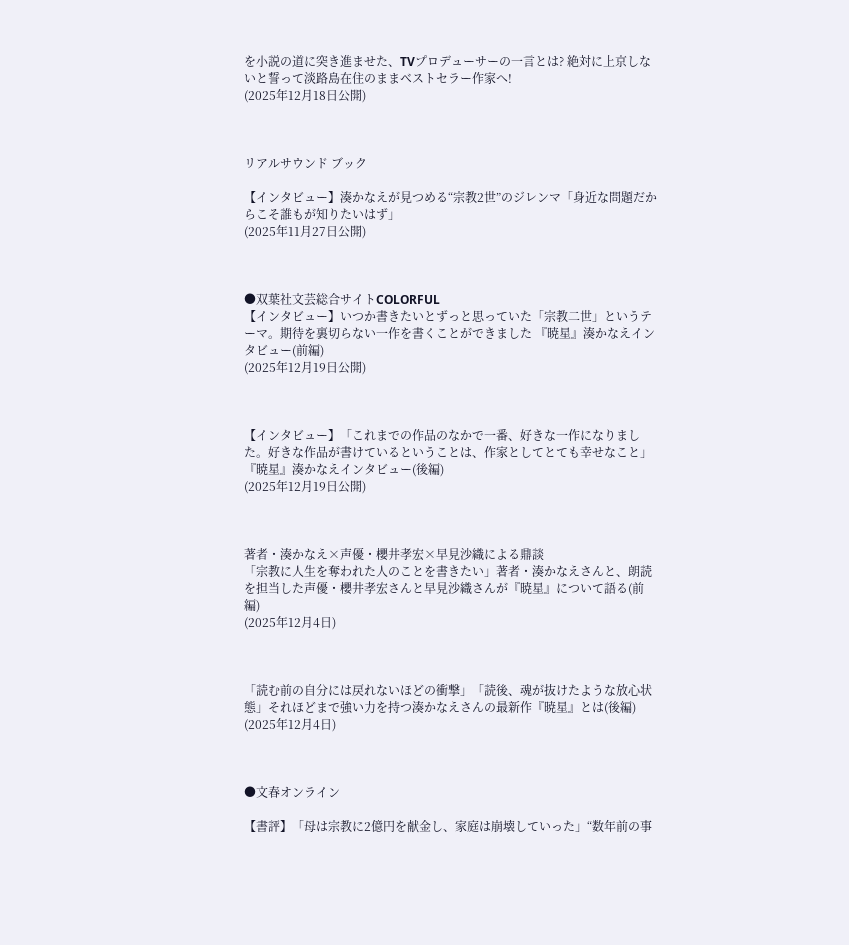を小説の道に突き進ませた、TVプロデューサーの一言とは? 絶対に上京しないと誓って淡路島在住のままベストセラー作家へ!
(2025年12月18日公開)



リアルサウンド ブック

【インタビュー】湊かなえが見つめる“宗教2世”のジレンマ「身近な問題だからこそ誰もが知りたいはず」
(2025年11月27日公開)



●双葉社文芸総合サイトCOLORFUL
【インタビュー】いつか書きたいとずっと思っていた「宗教二世」というテーマ。期待を裏切らない一作を書くことができました 『暁星』湊かなえインタビュー(前編)
(2025年12月19日公開)



【インタビュー】「これまでの作品のなかで一番、好きな一作になりました。好きな作品が書けているということは、作家としてとても幸せなこと」『暁星』湊かなえインタビュー(後編)
(2025年12月19日公開)



著者・湊かなえ×声優・櫻井孝宏×早見沙織による鼎談
「宗教に人生を奪われた人のことを書きたい」著者・湊かなえさんと、朗読を担当した声優・櫻井孝宏さんと早見沙織さんが『暁星』について語る(前編)
(2025年12月4日)



「読む前の自分には戻れないほどの衝撃」「読後、魂が抜けたような放心状態」それほどまで強い力を持つ湊かなえさんの最新作『暁星』とは(後編)
(2025年12月4日)



●文春オンライン

【書評】「母は宗教に2億円を献金し、家庭は崩壊していった」“数年前の事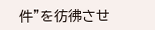件”を彷彿させ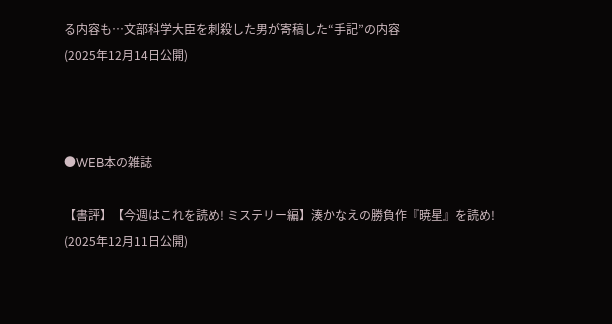る内容も…文部科学大臣を刺殺した男が寄稿した“手記”の内容
(2025年12月14日公開)



●WEB本の雑誌

【書評】【今週はこれを読め! ミステリー編】湊かなえの勝負作『暁星』を読め!
(2025年12月11日公開)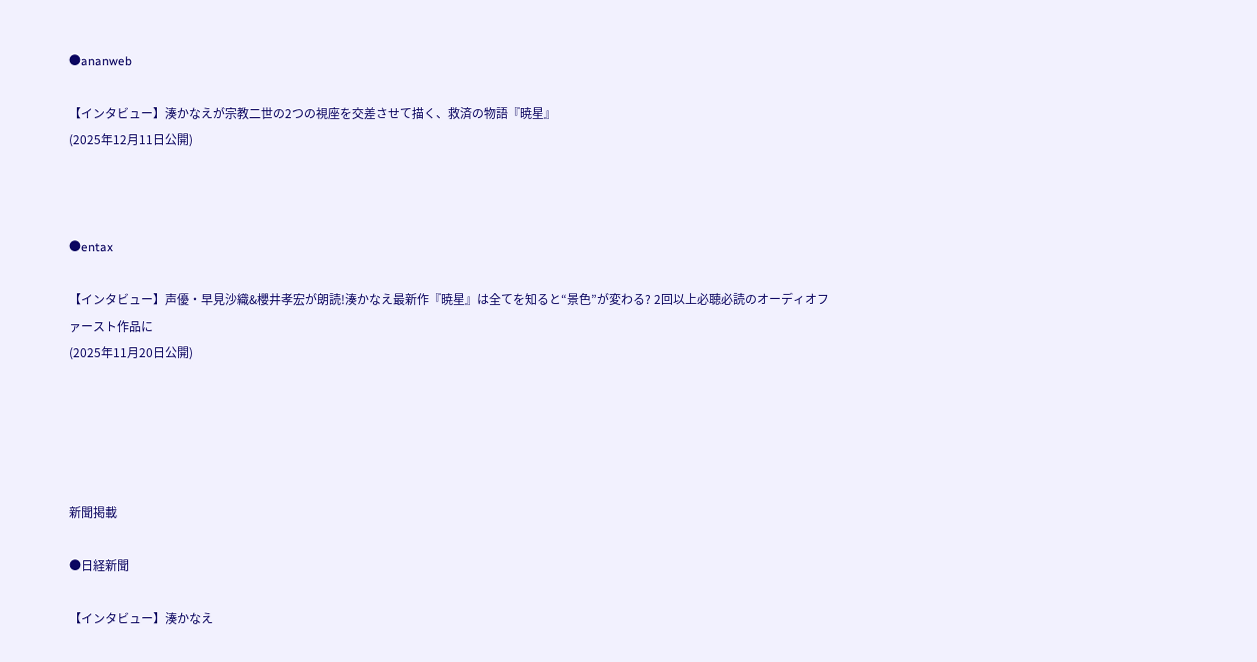●ananweb

【インタビュー】湊かなえが宗教二世の2つの視座を交差させて描く、救済の物語『暁星』
(2025年12月11日公開)



●entax

【インタビュー】声優・早見沙織&櫻井孝宏が朗読!湊かなえ最新作『暁星』は全てを知ると“景色”が変わる? 2回以上必聴必読のオーディオファースト作品に
(2025年11月20日公開)





新聞掲載

●日経新聞

【インタビュー】湊かなえ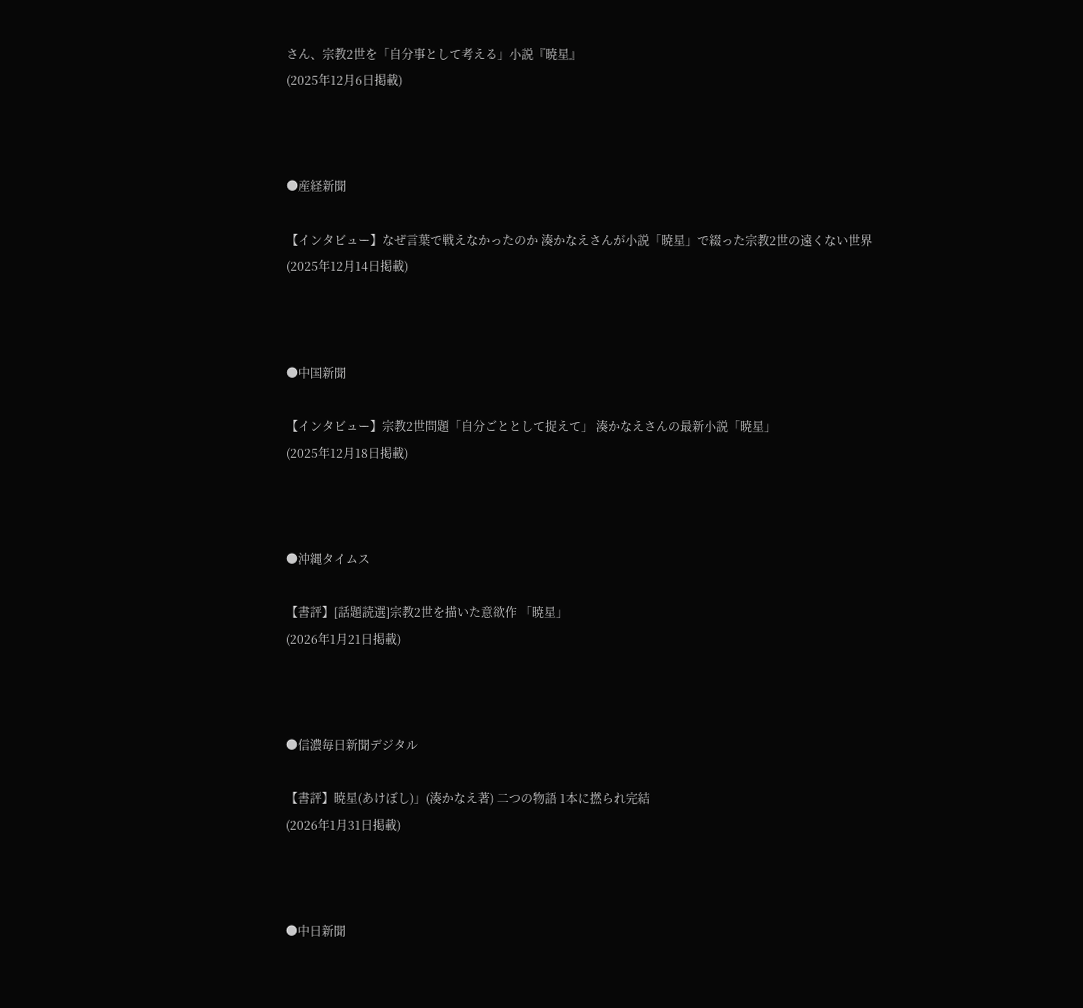さん、宗教2世を「自分事として考える」小説『暁星』
(2025年12月6日掲載)



●産経新聞

【インタビュー】なぜ言葉で戦えなかったのか 湊かなえさんが小説「暁星」で綴った宗教2世の遠くない世界
(2025年12月14日掲載)



●中国新聞

【インタビュー】宗教2世問題「自分ごととして捉えて」 湊かなえさんの最新小説「暁星」
(2025年12月18日掲載)



●沖縄タイムス

【書評】[話題読選]宗教2世を描いた意欲作 「暁星」
(2026年1月21日掲載)



●信濃毎日新聞デジタル

【書評】暁星(あけぼし)」(湊かなえ著) 二つの物語 1本に撚られ完結
(2026年1月31日掲載)



●中日新聞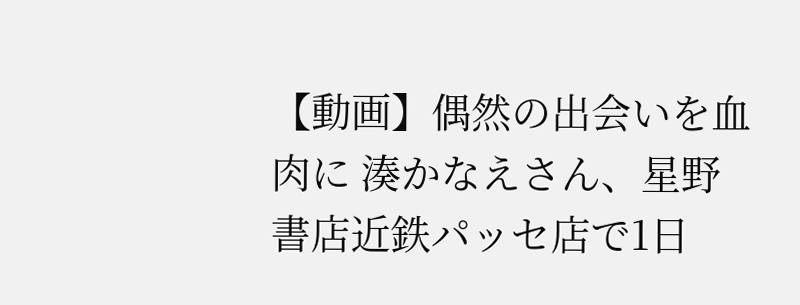【動画】偶然の出会いを血肉に 湊かなえさん、星野書店近鉄パッセ店で1日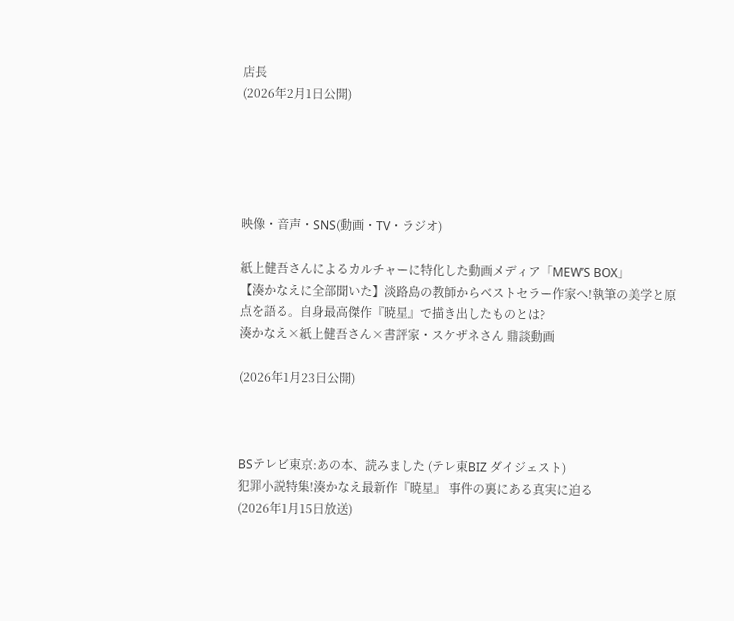店長
(2026年2月1日公開)





映像・音声・SNS(動画・TV・ラジオ)

紙上健吾さんによるカルチャーに特化した動画メディア「MEW’S BOX」
【湊かなえに全部聞いた】淡路島の教師からベストセラー作家へ!執筆の美学と原点を語る。自身最高傑作『暁星』で描き出したものとは?
湊かなえ×紙上健吾さん×書評家・スケザネさん 鼎談動画

(2026年1月23日公開)



BSテレビ東京:あの本、読みました (テレ東BIZ ダイジェスト)
犯罪小説特集!湊かなえ最新作『暁星』 事件の裏にある真実に迫る
(2026年1月15日放送)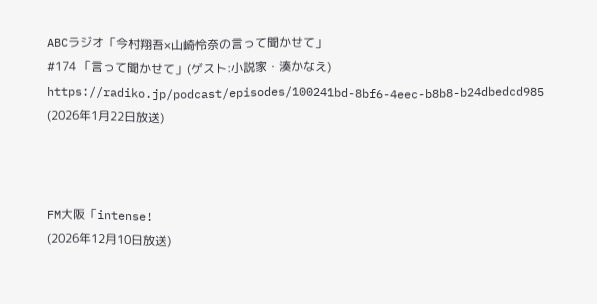ABCラジオ「今村翔吾×山崎怜奈の言って聞かせて」
#174 「言って聞かせて」(ゲスト:小説家・湊かなえ)
https://radiko.jp/podcast/episodes/100241bd-8bf6-4eec-b8b8-b24dbedcd985
(2026年1月22日放送)



FM大阪「intense!
(2026年12月10日放送)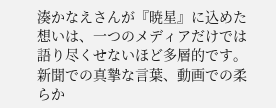湊かなえさんが『暁星』に込めた想いは、一つのメディアだけでは語り尽くせないほど多層的です。 新聞での真摯な言葉、動画での柔らか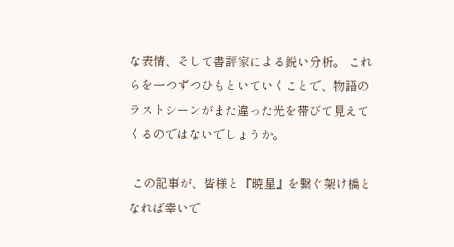な表情、そして書評家による鋭い分析。 これらを一つずつひもといていくことで、物語のラストシーンがまた違った光を帯びて見えてくるのではないでしょうか。

 この記事が、皆様と『暁星』を繋ぐ架け橋となれば幸いで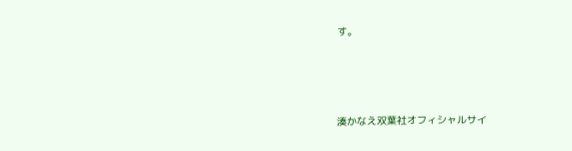す。





湊かなえ双葉社オフィシャルサイ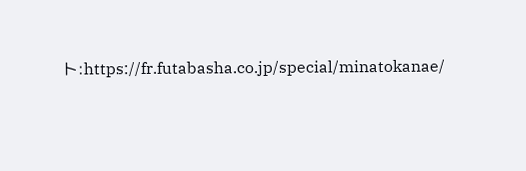ト:https://fr.futabasha.co.jp/special/minatokanae/